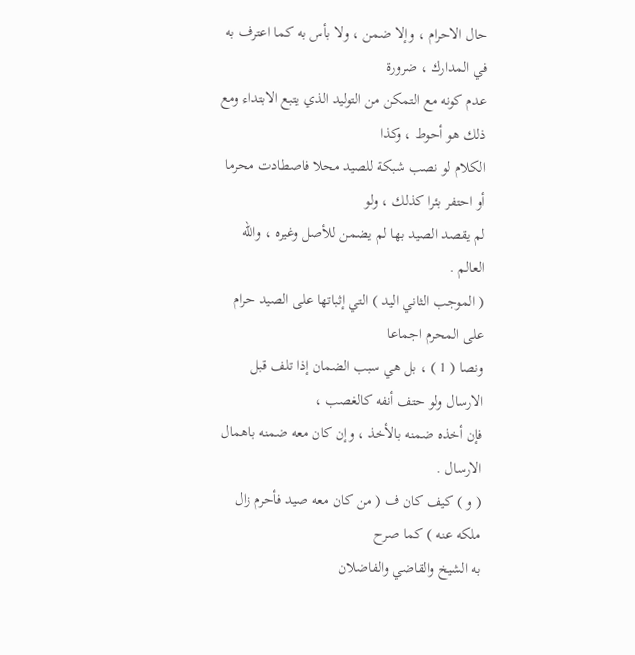حال الاحرام ، وإلا ضمن ، ولا بأس به كما اعترف به في المدارك ، ضرورة
عدم كونه مع التمكن من التوليد الذي يتبع الابتداء ومع ذلك هو أحوط ، وكذا
الكلام لو نصب شبكة للصيد محلا فاصطادت محرما أو احتفر بئرا كذلك ، ولو
لم يقصد الصيد بها لم يضمن للأصل وغيره ، والله العالم .
( الموجب الثاني اليد ) التي إثباتها على الصيد حرام على المحرم اجماعا
ونصا ( 1 ) ، بل هي سبب الضمان إذا تلف قبل الارسال ولو حتف أنفه كالغصب ،
فإن أخذه ضمنه بالأخذ ، وإن كان معه ضمنه باهمال الارسال .
( و ) كيف كان ف ( من كان معه صيد فأحرم زال ملكه عنه ) كما صرح
به الشيخ والقاضي والفاضلان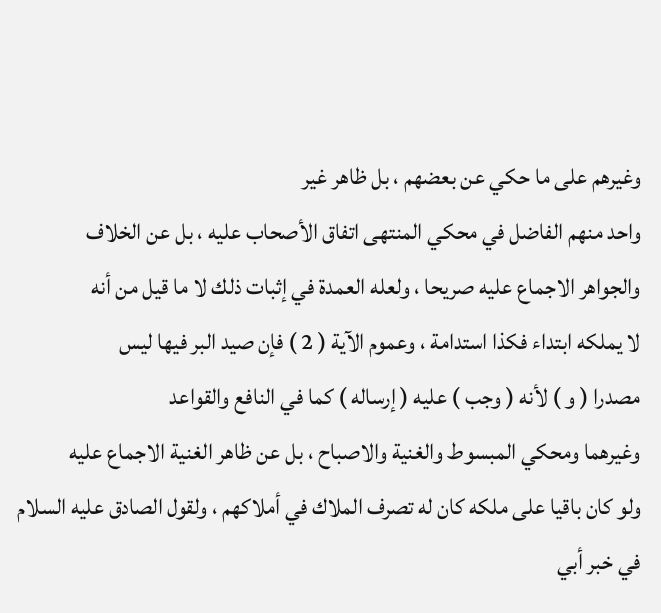وغيرهم على ما حكي عن بعضهم ، بل ظاهر غير
واحد منهم الفاضل في محكي المنتهى اتفاق الأصحاب عليه ، بل عن الخلاف
والجواهر الاجماع عليه صريحا ، ولعله العمدة في إثبات ذلك لا ما قيل من أنه
لا يملكه ابتداء فكذا استدامة ، وعموم الآية ( 2 ) فإن صيد البر فيها ليس
مصدرا ( و ) لأنه ( وجب ) عليه ( إرساله ) كما في النافع والقواعد
وغيرهما ومحكي المبسوط والغنية والاصباح ، بل عن ظاهر الغنية الاجماع عليه
ولو كان باقيا على ملكه كان له تصرف الملاك في أملاكهم ، ولقول الصادق عليه السلام
في خبر أبي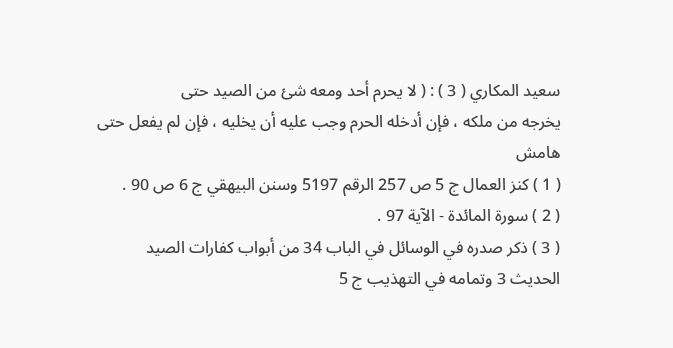سعيد المكاري ( 3 ) : ( لا يحرم أحد ومعه شئ من الصيد حتى
يخرجه من ملكه ، فإن أدخله الحرم وجب عليه أن يخليه ، فإن لم يفعل حتى
هامش
( 1 ) كنز العمال ج 5 ص 257 الرقم 5197 وسنن البيهقي ج 6 ص 90 .
( 2 ) سورة المائدة - الآية 97 .
( 3 ) ذكر صدره في الوسائل في الباب 34 من أبواب كفارات الصيد
الحديث 3 وتمامه في التهذيب ج 5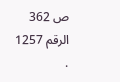ص 362 الرقم 1257 .